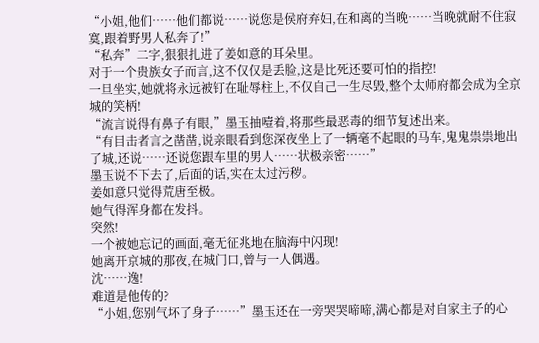“小姐,他们……他们都说……说您是侯府弃妇,在和离的当晚……当晚就耐不住寂寞,跟着野男人私奔了!”
“私奔”二字,狠狠扎进了姜如意的耳朵里。
对于一个贵族女子而言,这不仅仅是丢脸,这是比死还要可怕的指控!
一旦坐实,她就将永远被钉在耻辱柱上,不仅自己一生尽毁,整个太师府都会成为全京城的笑柄!
“流言说得有鼻子有眼,”墨玉抽噎着,将那些最恶毒的细节复述出来。
“有目击者言之凿凿,说亲眼看到您深夜坐上了一辆毫不起眼的马车,鬼鬼祟祟地出了城,还说……还说您跟车里的男人……状极亲密……”
墨玉说不下去了,后面的话,实在太过污秽。
姜如意只觉得荒唐至极。
她气得浑身都在发抖。
突然!
一个被她忘记的画面,毫无征兆地在脑海中闪现!
她离开京城的那夜,在城门口,曾与一人偶遇。
沈……逸!
难道是他传的?
“小姐,您别气坏了身子……”墨玉还在一旁哭哭啼啼,满心都是对自家主子的心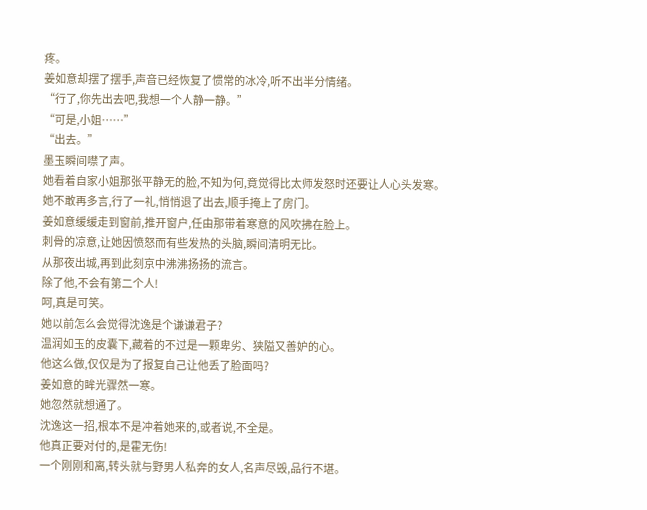疼。
姜如意却摆了摆手,声音已经恢复了惯常的冰冷,听不出半分情绪。
“行了,你先出去吧,我想一个人静一静。”
“可是,小姐……”
“出去。”
墨玉瞬间噤了声。
她看着自家小姐那张平静无的脸,不知为何,竟觉得比太师发怒时还要让人心头发寒。
她不敢再多言,行了一礼,悄悄退了出去,顺手掩上了房门。
姜如意缓缓走到窗前,推开窗户,任由那带着寒意的风吹拂在脸上。
刺骨的凉意,让她因愤怒而有些发热的头脑,瞬间清明无比。
从那夜出城,再到此刻京中沸沸扬扬的流言。
除了他,不会有第二个人!
呵,真是可笑。
她以前怎么会觉得沈逸是个谦谦君子?
温润如玉的皮囊下,藏着的不过是一颗卑劣、狭隘又善妒的心。
他这么做,仅仅是为了报复自己让他丢了脸面吗?
姜如意的眸光骤然一寒。
她忽然就想通了。
沈逸这一招,根本不是冲着她来的,或者说,不全是。
他真正要对付的,是霍无伤!
一个刚刚和离,转头就与野男人私奔的女人,名声尽毁,品行不堪。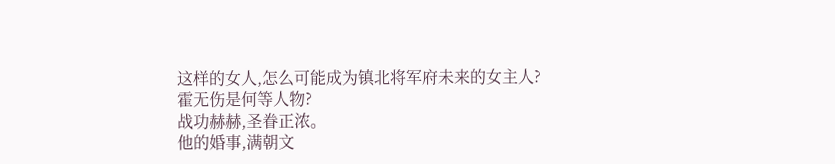这样的女人,怎么可能成为镇北将军府未来的女主人?
霍无伤是何等人物?
战功赫赫,圣眷正浓。
他的婚事,满朝文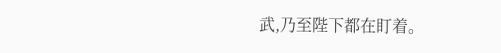武,乃至陛下都在盯着。